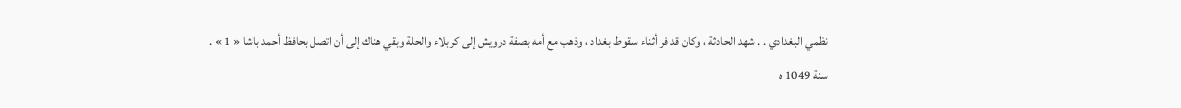نظمي البغدادي . . شهد الحادثة ، وكان قد فر أثناء سقوط بغداد ، وذهب مع أمه بصفة درويش إلى كربلاء والحلة وبقي هناك إلى أن اتصل بحافظ أحمد باشا « 1 » .
سنة 1049 ه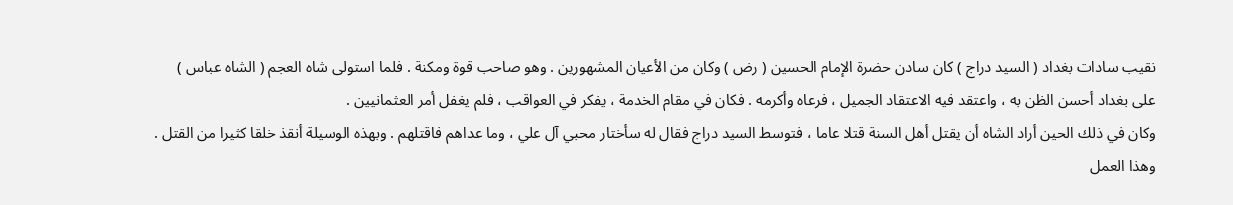نقيب سادات بغداد ( السيد دراج ) كان سادن حضرة الإمام الحسين ( رض ) وكان من الأعيان المشهورين . وهو صاحب قوة ومكنة . فلما استولى شاه العجم ( الشاه عباس ) على بغداد أحسن الظن به ، واعتقد فيه الاعتقاد الجميل ، فرعاه وأكرمه . فكان في مقام الخدمة ، يفكر في العواقب ، فلم يغفل أمر العثمانيين .
وكان في ذلك الحين أراد الشاه أن يقتل أهل السنة قتلا عاما ، فتوسط السيد دراج فقال له سأختار محبي آل علي ، وما عداهم فاقتلهم . وبهذه الوسيلة أنقذ خلقا كثيرا من القتل .
وهذا العمل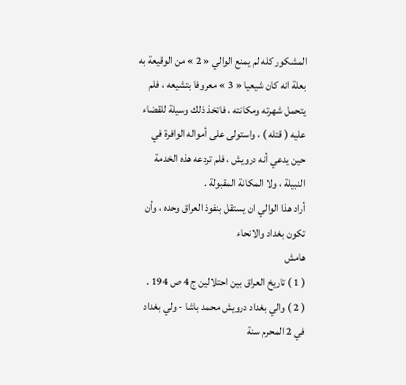المشكور كله لم يمنع الوالي « 2 » من الوقيعة به بعلة انه كان شيعيا « 3 » معروفا بتشيعه ، فلم يتحمل شهرته ومكانته ، فاتخذ ذلك وسيلة للقضاء عليه ( قتله ) ، واستولى على أمواله الوافرة في حين يدعي أنه درويش ، فلم تردعه هذه الخدمة النبيلة ، ولا المكانة المقبولة .
أراد هذا الوالي ان يستقل بنفوذ العراق وحده ، وأن تكون بغداد والانحاء
هامش
( 1 ) تاريخ العراق بين احتلالين ج 4 ص 194 .
( 2 ) والي بغداد درويش محمد باشا - ولي بغداد في 2 المحرم سنة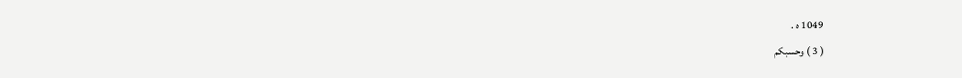1049 ه .
( 3 ) وحسبكم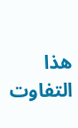هذا التفاوت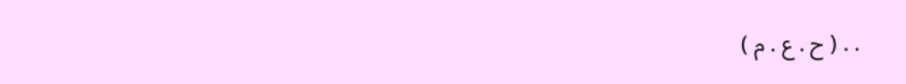. . ( ح . ع . م )